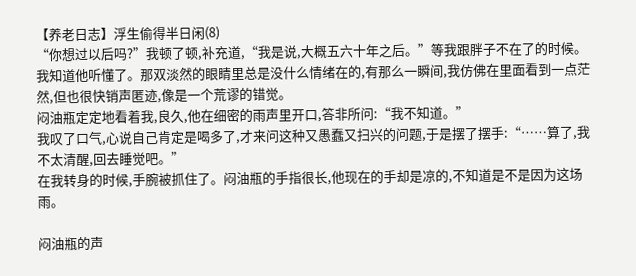【养老日志】浮生偷得半日闲(8)
“你想过以后吗?”我顿了顿,补充道,“我是说,大概五六十年之后。”等我跟胖子不在了的时候。
我知道他听懂了。那双淡然的眼睛里总是没什么情绪在的,有那么一瞬间,我仿佛在里面看到一点茫然,但也很快销声匿迹,像是一个荒谬的错觉。
闷油瓶定定地看着我,良久,他在细密的雨声里开口,答非所问:“我不知道。”
我叹了口气,心说自己肯定是喝多了,才来问这种又愚蠢又扫兴的问题,于是摆了摆手:“……算了,我不太清醒,回去睡觉吧。”
在我转身的时候,手腕被抓住了。闷油瓶的手指很长,他现在的手却是凉的,不知道是不是因为这场雨。

闷油瓶的声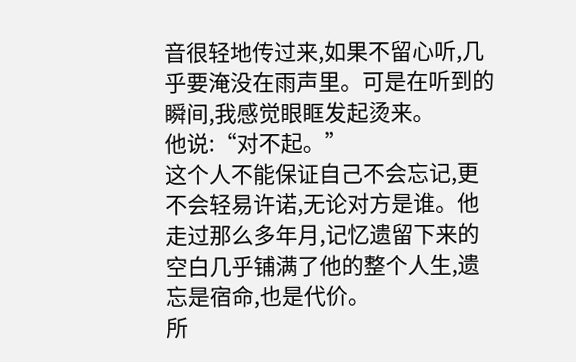音很轻地传过来,如果不留心听,几乎要淹没在雨声里。可是在听到的瞬间,我感觉眼眶发起烫来。
他说:“对不起。”
这个人不能保证自己不会忘记,更不会轻易许诺,无论对方是谁。他走过那么多年月,记忆遗留下来的空白几乎铺满了他的整个人生,遗忘是宿命,也是代价。
所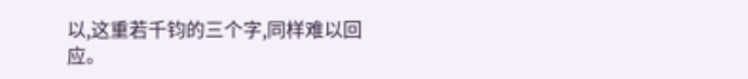以,这重若千钧的三个字,同样难以回应。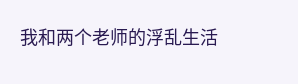我和两个老师的浮乱生活